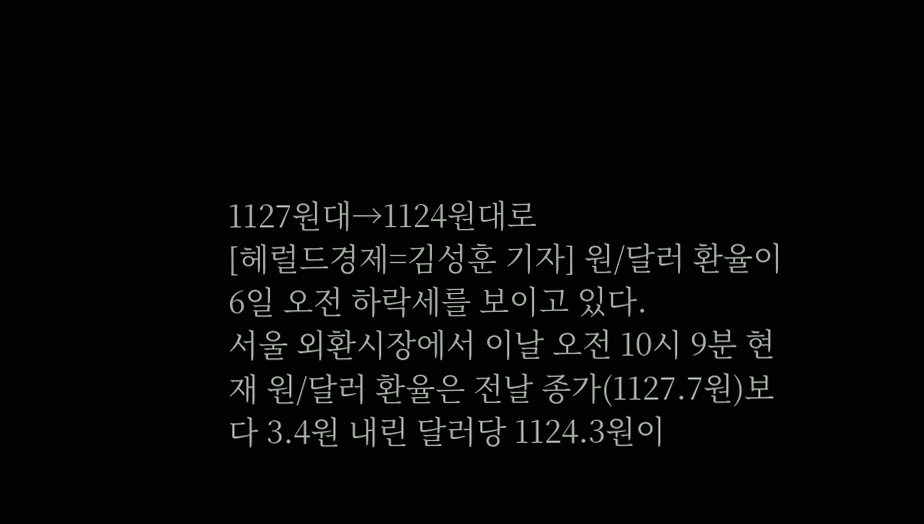1127원대→1124원대로
[헤럴드경제=김성훈 기자] 원/달러 환율이 6일 오전 하락세를 보이고 있다.
서울 외환시장에서 이날 오전 10시 9분 현재 원/달러 환율은 전날 종가(1127.7원)보다 3.4원 내린 달러당 1124.3원이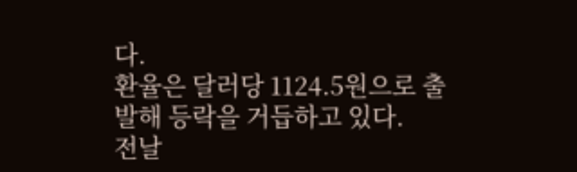다.
환율은 달러당 1124.5원으로 출발해 등락을 거듭하고 있다.
전날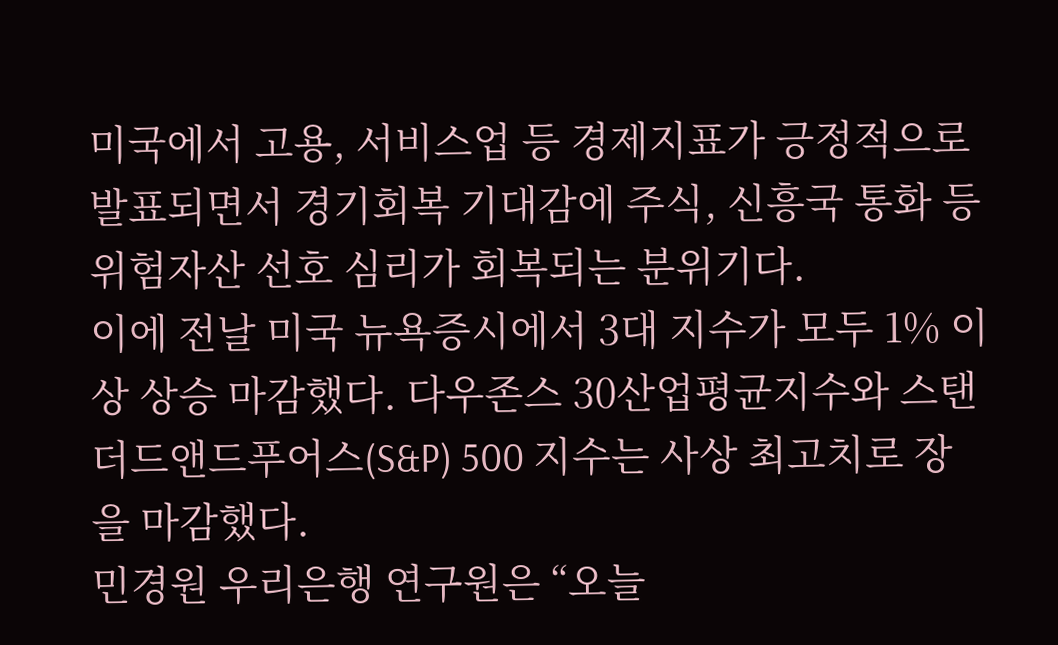미국에서 고용, 서비스업 등 경제지표가 긍정적으로 발표되면서 경기회복 기대감에 주식, 신흥국 통화 등 위험자산 선호 심리가 회복되는 분위기다.
이에 전날 미국 뉴욕증시에서 3대 지수가 모두 1% 이상 상승 마감했다. 다우존스 30산업평균지수와 스탠더드앤드푸어스(S&P) 500 지수는 사상 최고치로 장을 마감했다.
민경원 우리은행 연구원은 “오늘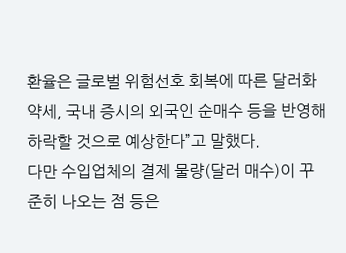환율은 글로벌 위험선호 회복에 따른 달러화 약세, 국내 증시의 외국인 순매수 등을 반영해 하락할 것으로 예상한다”고 말했다.
다만 수입업체의 결제 물량(달러 매수)이 꾸준히 나오는 점 등은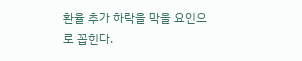환율 추가 하락을 막을 요인으로 꼽힌다.